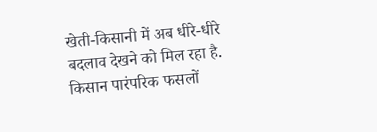खेती-किसानी में अब धीरे-धीरे बदलाव देखने को मिल रहा है. किसान पारंपरिक फसलों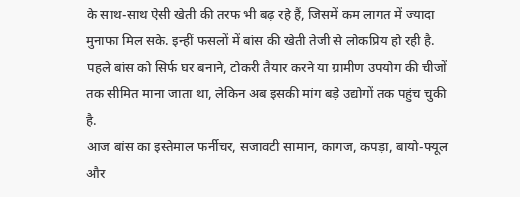के साथ-साथ ऐसी खेती की तरफ भी बढ़ रहे हैं, जिसमें कम लागत में ज्यादा मुनाफा मिल सके. इन्हीं फसलों में बांस की खेती तेजी से लोकप्रिय हो रही है. पहले बांस को सिर्फ घर बनाने, टोकरी तैयार करने या ग्रामीण उपयोग की चीजों तक सीमित माना जाता था, लेकिन अब इसकी मांग बड़े उद्योगों तक पहुंच चुकी है.
आज बांस का इस्तेमाल फर्नीचर, सजावटी सामान, कागज, कपड़ा, बायो-फ्यूल और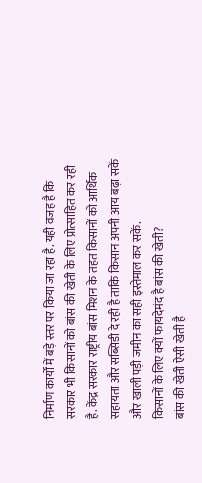निर्माण कार्यों में बड़े स्तर पर किया जा रहा है. यही वजह है कि सरकार भी किसानों को बांस की खेती के लिए प्रोत्साहित कर रही है. केंद्र सरकार राष्ट्रीय बांस मिशन के तहत किसानों को आर्थिक सहायता और सब्सिडी दे रही है ताकि किसान अपनी आय बढ़ा सकें और खाली पड़ी जमीन का सही इस्तेमाल कर सकें.
किसानों के लिए क्यों फायदेमंद है बांस की खेती?
बांस की खेती ऐसी खेती है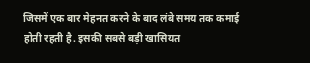जिसमें एक बार मेहनत करने के बाद लंबे समय तक कमाई होती रहती है. इसकी सबसे बड़ी खासियत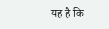यह है कि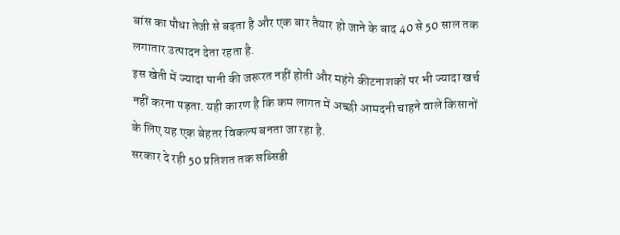बांस का पौधा तेजी से बढ़ता है और एक बार तैयार हो जाने के बाद 40 से 50 साल तक लगातार उत्पादन देता रहता है.
इस खेती में ज्यादा पानी की जरूरत नहीं होती और महंगे कीटनाशकों पर भी ज्यादा खर्च नहीं करना पड़ता. यही कारण है कि कम लागत में अच्छी आमदनी चाहने वाले किसानों के लिए यह एक बेहतर विकल्प बनता जा रहा है.
सरकार दे रही 50 प्रतिशत तक सब्सिडी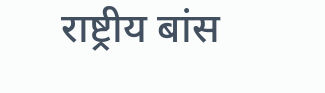राष्ट्रीय बांस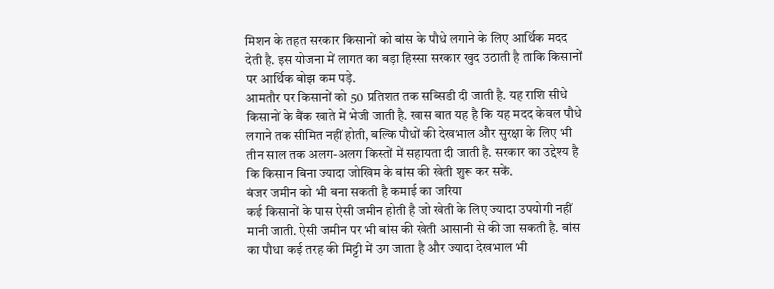मिशन के तहत सरकार किसानों को बांस के पौधे लगाने के लिए आर्थिक मदद देती है. इस योजना में लागत का बड़ा हिस्सा सरकार खुद उठाती है ताकि किसानों पर आर्थिक बोझ कम पड़े.
आमतौर पर किसानों को 50 प्रतिशत तक सब्सिडी दी जाती है. यह राशि सीधे किसानों के बैंक खाते में भेजी जाती है. खास बात यह है कि यह मदद केवल पौधे लगाने तक सीमित नहीं होती, बल्कि पौधों की देखभाल और सुरक्षा के लिए भी तीन साल तक अलग-अलग किस्तों में सहायता दी जाती है. सरकार का उद्देश्य है कि किसान बिना ज्यादा जोखिम के बांस की खेती शुरू कर सकें.
बंजर जमीन को भी बना सकती है कमाई का जरिया
कई किसानों के पास ऐसी जमीन होती है जो खेती के लिए ज्यादा उपयोगी नहीं मानी जाती. ऐसी जमीन पर भी बांस की खेती आसानी से की जा सकती है. बांस का पौधा कई तरह की मिट्टी में उग जाता है और ज्यादा देखभाल भी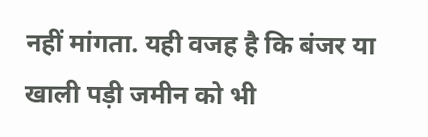नहीं मांगता. यही वजह है कि बंजर या खाली पड़ी जमीन को भी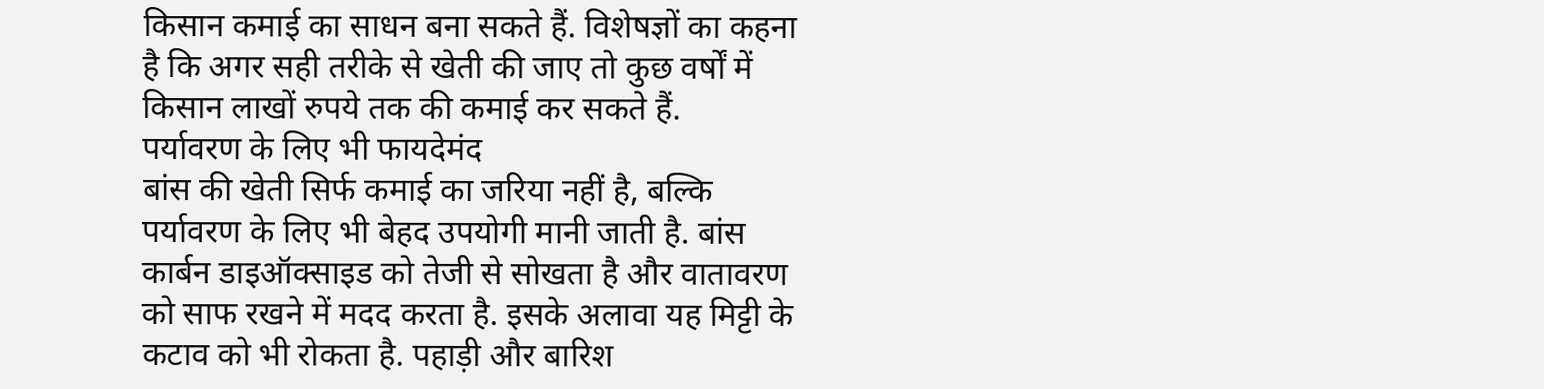किसान कमाई का साधन बना सकते हैं. विशेषज्ञों का कहना है कि अगर सही तरीके से खेती की जाए तो कुछ वर्षों में किसान लाखों रुपये तक की कमाई कर सकते हैं.
पर्यावरण के लिए भी फायदेमंद
बांस की खेती सिर्फ कमाई का जरिया नहीं है, बल्कि पर्यावरण के लिए भी बेहद उपयोगी मानी जाती है. बांस कार्बन डाइऑक्साइड को तेजी से सोखता है और वातावरण को साफ रखने में मदद करता है. इसके अलावा यह मिट्टी के कटाव को भी रोकता है. पहाड़ी और बारिश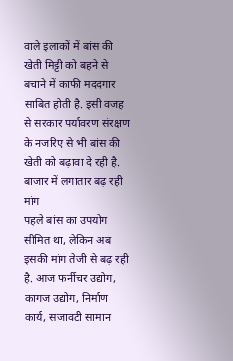वाले इलाकों में बांस की खेती मिट्टी को बहने से बचाने में काफी मददगार साबित होती है. इसी वजह से सरकार पर्यावरण संरक्षण के नजरिए से भी बांस की खेती को बढ़ावा दे रही है.
बाजार में लगातार बढ़ रही मांग
पहले बांस का उपयोग सीमित था, लेकिन अब इसकी मांग तेजी से बढ़ रही है. आज फर्नीचर उद्योग, कागज उद्योग, निर्माण कार्य, सजावटी सामान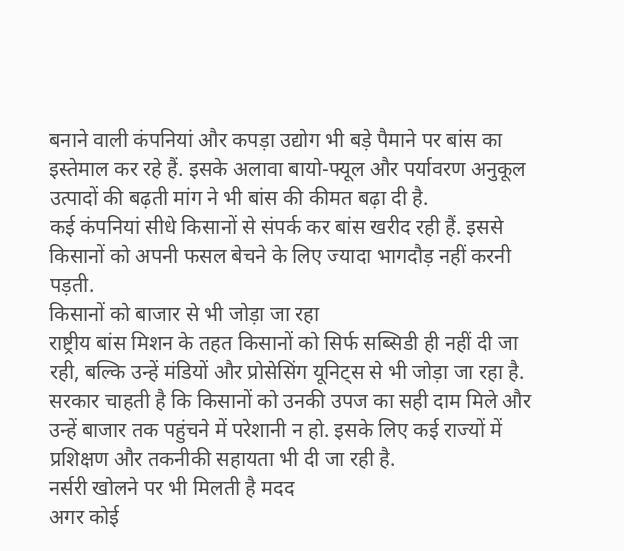बनाने वाली कंपनियां और कपड़ा उद्योग भी बड़े पैमाने पर बांस का इस्तेमाल कर रहे हैं. इसके अलावा बायो-फ्यूल और पर्यावरण अनुकूल उत्पादों की बढ़ती मांग ने भी बांस की कीमत बढ़ा दी है.
कई कंपनियां सीधे किसानों से संपर्क कर बांस खरीद रही हैं. इससे किसानों को अपनी फसल बेचने के लिए ज्यादा भागदौड़ नहीं करनी पड़ती.
किसानों को बाजार से भी जोड़ा जा रहा
राष्ट्रीय बांस मिशन के तहत किसानों को सिर्फ सब्सिडी ही नहीं दी जा रही, बल्कि उन्हें मंडियों और प्रोसेसिंग यूनिट्स से भी जोड़ा जा रहा है. सरकार चाहती है कि किसानों को उनकी उपज का सही दाम मिले और उन्हें बाजार तक पहुंचने में परेशानी न हो. इसके लिए कई राज्यों में प्रशिक्षण और तकनीकी सहायता भी दी जा रही है.
नर्सरी खोलने पर भी मिलती है मदद
अगर कोई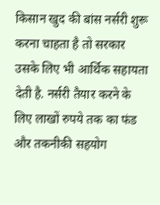किसान खुद की बांस नर्सरी शुरू करना चाहता है तो सरकार उसके लिए भी आर्थिक सहायता देती है. नर्सरी तैयार करने के लिए लाखों रुपये तक का फंड और तकनीकी सहयोग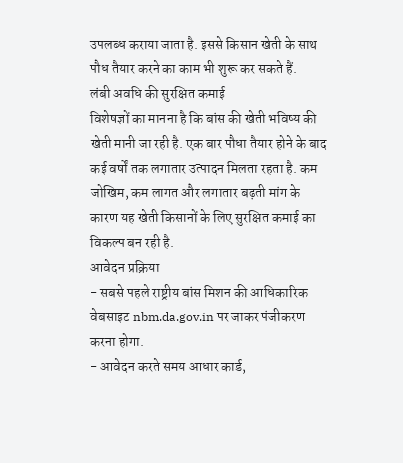उपलब्ध कराया जाता है. इससे किसान खेती के साथ पौध तैयार करने का काम भी शुरू कर सकते हैं.
लंबी अवधि की सुरक्षित कमाई
विशेषज्ञों का मानना है कि बांस की खेती भविष्य की खेती मानी जा रही है. एक बार पौधा तैयार होने के बाद कई वर्षों तक लगातार उत्पादन मिलता रहता है. कम जोखिम, कम लागत और लगातार बढ़ती मांग के कारण यह खेती किसानों के लिए सुरक्षित कमाई का विकल्प बन रही है.
आवेदन प्रक्रिया
- सबसे पहले राष्ट्रीय बांस मिशन की आधिकारिक वेबसाइट nbm.da.gov.in पर जाकर पंजीकरण करना होगा.
- आवेदन करते समय आधार कार्ड,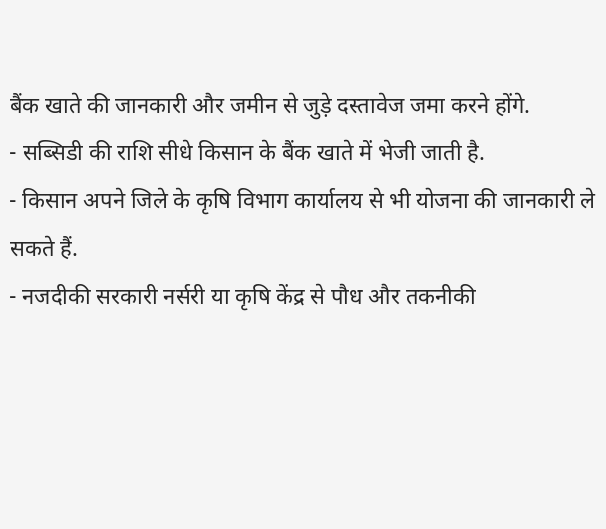बैंक खाते की जानकारी और जमीन से जुड़े दस्तावेज जमा करने होंगे.
- सब्सिडी की राशि सीधे किसान के बैंक खाते में भेजी जाती है.
- किसान अपने जिले के कृषि विभाग कार्यालय से भी योजना की जानकारी ले सकते हैं.
- नजदीकी सरकारी नर्सरी या कृषि केंद्र से पौध और तकनीकी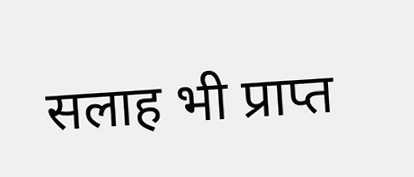सलाह भी प्राप्त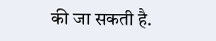की जा सकती है.